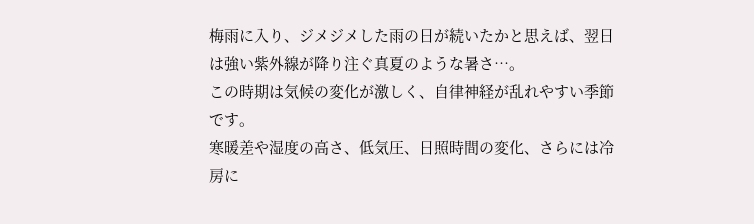梅雨に入り、ジメジメした雨の日が続いたかと思えば、翌日は強い紫外線が降り注ぐ真夏のような暑さ…。
この時期は気候の変化が激しく、自律神経が乱れやすい季節です。
寒暖差や湿度の高さ、低気圧、日照時間の変化、さらには冷房に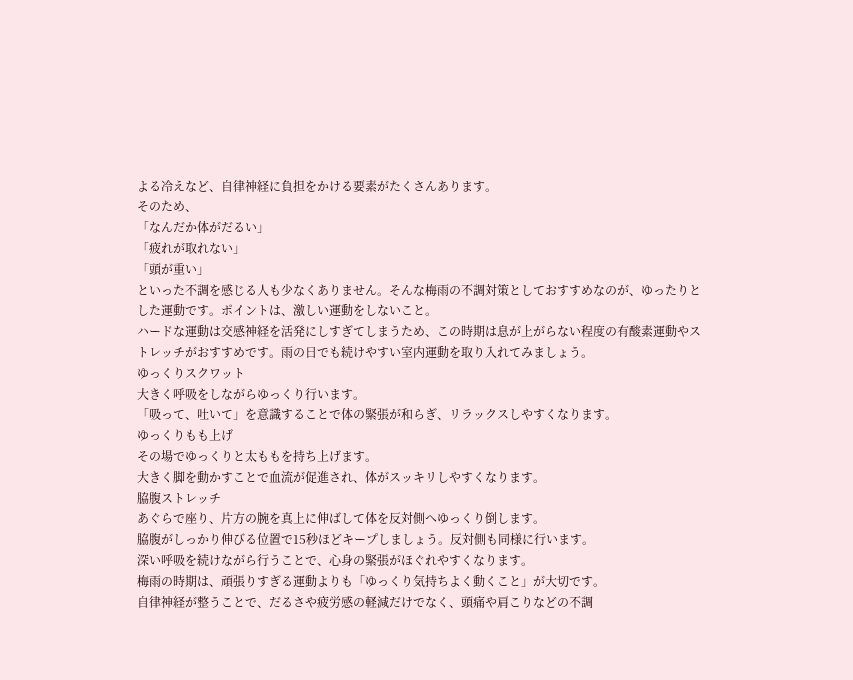よる冷えなど、自律神経に負担をかける要素がたくさんあります。
そのため、
「なんだか体がだるい」
「疲れが取れない」
「頭が重い」
といった不調を感じる人も少なくありません。そんな梅雨の不調対策としておすすめなのが、ゆったりとした運動です。ポイントは、激しい運動をしないこと。
ハードな運動は交感神経を活発にしすぎてしまうため、この時期は息が上がらない程度の有酸素運動やストレッチがおすすめです。雨の日でも続けやすい室内運動を取り入れてみましょう。
ゆっくりスクワット
大きく呼吸をしながらゆっくり行います。
「吸って、吐いて」を意識することで体の緊張が和らぎ、リラックスしやすくなります。
ゆっくりもも上げ
その場でゆっくりと太ももを持ち上げます。
大きく脚を動かすことで血流が促進され、体がスッキリしやすくなります。
脇腹ストレッチ
あぐらで座り、片方の腕を真上に伸ばして体を反対側へゆっくり倒します。
脇腹がしっかり伸びる位置で15秒ほどキープしましょう。反対側も同様に行います。
深い呼吸を続けながら行うことで、心身の緊張がほぐれやすくなります。
梅雨の時期は、頑張りすぎる運動よりも「ゆっくり気持ちよく動くこと」が大切です。
自律神経が整うことで、だるさや疲労感の軽減だけでなく、頭痛や肩こりなどの不調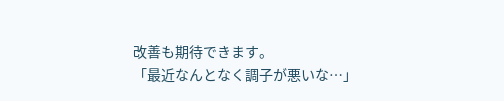改善も期待できます。
「最近なんとなく調子が悪いな…」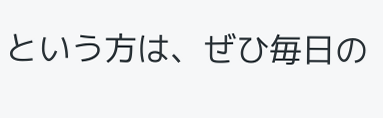という方は、ぜひ毎日の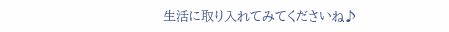生活に取り入れてみてくださいね♪